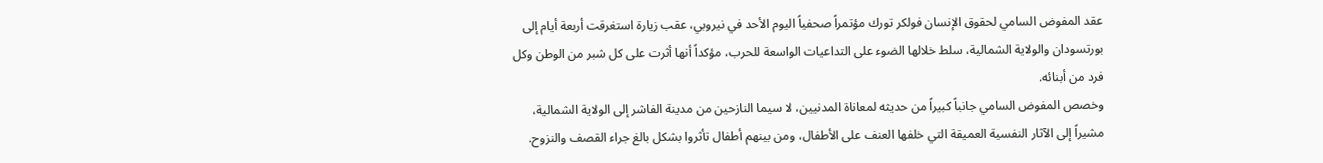عقد المفوض السامي لحقوق الإنسان فولكر تورك مؤتمراً صحفياً اليوم الأحد في نيروبي، عقب زيارة استغرقت أربعة أيام إلى بورتسودان والولاية الشمالية، سلط خلالها الضوء على التداعيات الواسعة للحرب، مؤكداً أنها أثرت على كل شبر من الوطن وكل فرد من أبنائه.
وخصص المفوض السامي جانباً كبيراً من حديثه لمعاناة المدنيين، لا سيما النازحين من مدينة الفاشر إلى الولاية الشمالية، مشيراً إلى الآثار النفسية العميقة التي خلفها العنف على الأطفال، ومن بينهم أطفال تأثروا بشكل بالغ جراء القصف والنزوح.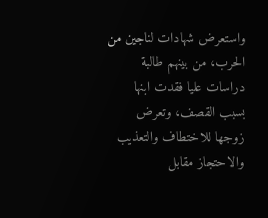واستعرض شهادات لناجين من الحرب، من بينهم طالبة دراسات عليا فقدت ابنها بسبب القصف، وتعرض زوجها للاختطاف والتعذيب والاحتجاز مقابل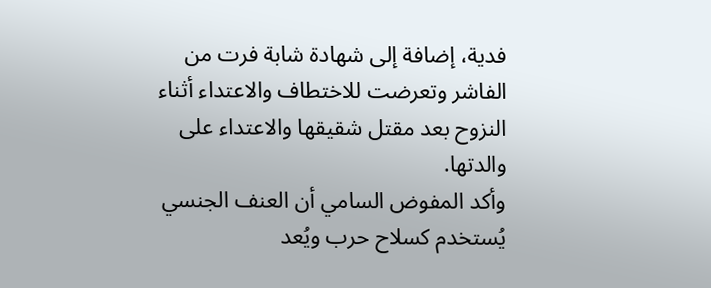فدية، إضافة إلى شهادة شابة فرت من الفاشر وتعرضت للاختطاف والاعتداء أثناء النزوح بعد مقتل شقيقها والاعتداء على والدتها.
وأكد المفوض السامي أن العنف الجنسي يُستخدم كسلاح حرب ويُعد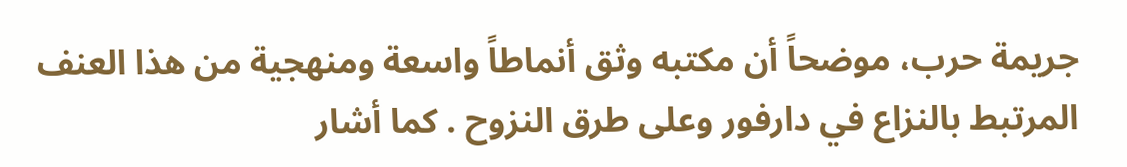جريمة حرب، موضحاً أن مكتبه وثق أنماطاً واسعة ومنهجية من هذا العنف المرتبط بالنزاع في دارفور وعلى طرق النزوح . كما أشار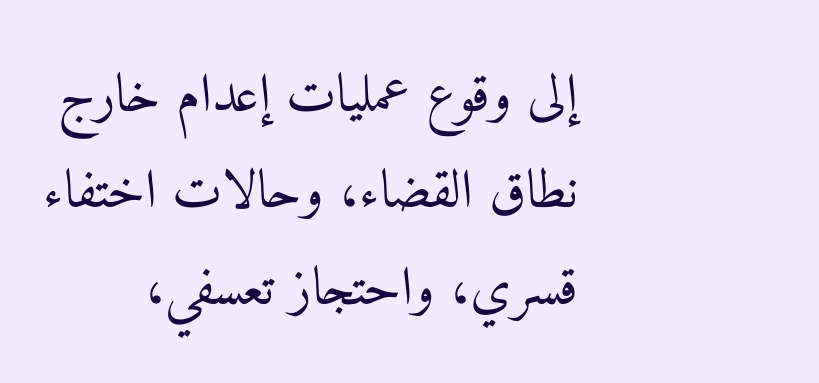إلى وقوع عمليات إعدام خارج نطاق القضاء، وحالات اختفاء قسري، واحتجاز تعسفي،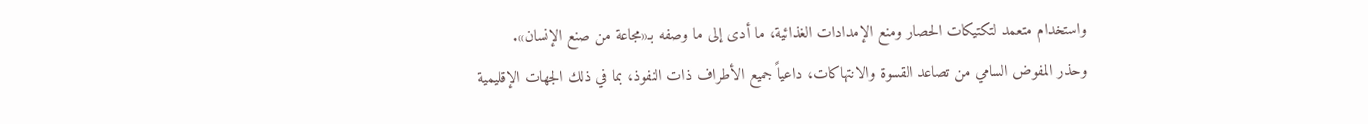واستخدام متعمد لتكتيكات الحصار ومنع الإمدادات الغذائية، ما أدى إلى ما وصفه بـ«مجاعة من صنع الإنسان».
وحذر المفوض السامي من تصاعد القسوة والانتهاكات، داعياً جميع الأطراف ذات النفوذ، بما في ذلك الجهات الإقليمية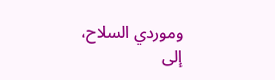وموردي السلاح، إلى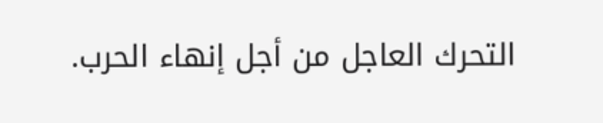التحرك العاجل من أجل إنهاء الحرب.